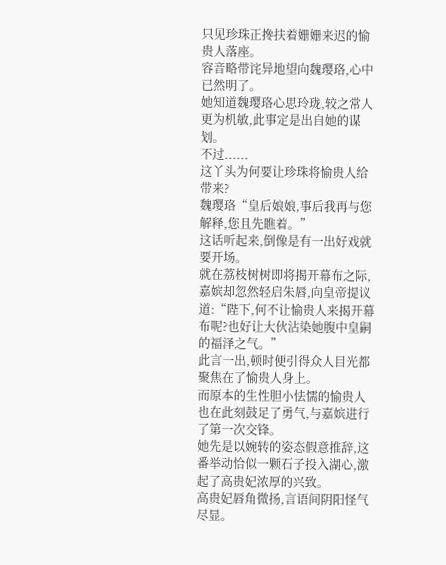只见珍珠正搀扶着姗姗来迟的愉贵人落座。
容音略带诧异地望向魏璎珞,心中已然明了。
她知道魏璎珞心思玲珑,较之常人更为机敏,此事定是出自她的谋划。
不过......
这丫头为何要让珍珠将愉贵人给带来?
魏璎珞“皇后娘娘,事后我再与您解释,您且先瞧着。”
这话听起来,倒像是有一出好戏就要开场。
就在荔枝树树即将揭开幕布之际,嘉嫔却忽然轻启朱唇,向皇帝提议道:“陛下,何不让愉贵人来揭开幕布呢?也好让大伙沾染她腹中皇嗣的福泽之气。”
此言一出,顿时便引得众人目光都聚焦在了愉贵人身上。
而原本的生性胆小怯懦的愉贵人也在此刻鼓足了勇气,与嘉嫔进行了第一次交锋。
她先是以婉转的姿态假意推辞,这番举动恰似一颗石子投入湖心,激起了高贵妃浓厚的兴致。
高贵妃唇角微扬,言语间阴阳怪气尽显。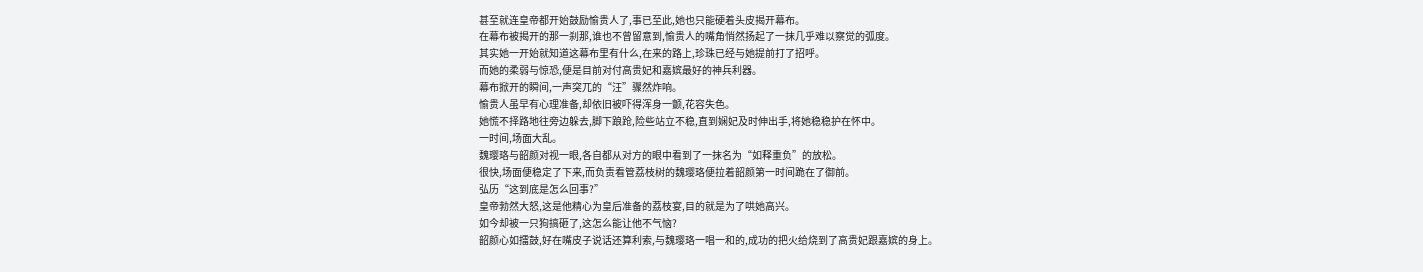甚至就连皇帝都开始鼓励愉贵人了,事已至此,她也只能硬着头皮揭开幕布。
在幕布被揭开的那一刹那,谁也不曾留意到,愉贵人的嘴角悄然扬起了一抹几乎难以察觉的弧度。
其实她一开始就知道这幕布里有什么,在来的路上,珍珠已经与她提前打了招呼。
而她的柔弱与惊恐,便是目前对付高贵妃和嘉嫔最好的神兵利器。
幕布掀开的瞬间,一声突兀的“汪”骤然炸响。
愉贵人虽早有心理准备,却依旧被吓得浑身一颤,花容失色。
她慌不择路地往旁边躲去,脚下踉跄,险些站立不稳,直到娴妃及时伸出手,将她稳稳护在怀中。
一时间,场面大乱。
魏璎珞与韶颜对视一眼,各自都从对方的眼中看到了一抹名为“如释重负”的放松。
很快,场面便稳定了下来,而负责看管荔枝树的魏璎珞便拉着韶颜第一时间跪在了御前。
弘历“这到底是怎么回事?”
皇帝勃然大怒,这是他精心为皇后准备的荔枝宴,目的就是为了哄她高兴。
如今却被一只狗搞砸了,这怎么能让他不气恼?
韶颜心如擂鼓,好在嘴皮子说话还算利索,与魏璎珞一唱一和的,成功的把火给烧到了高贵妃跟嘉嫔的身上。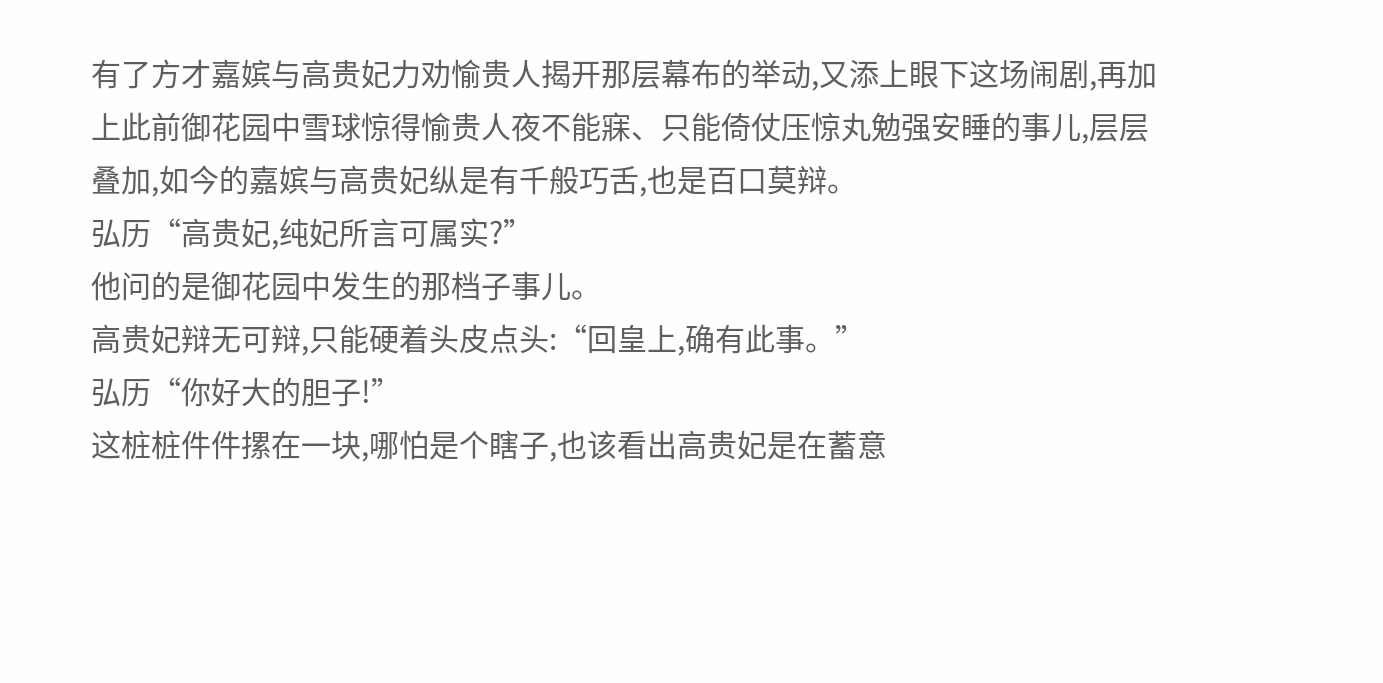有了方才嘉嫔与高贵妃力劝愉贵人揭开那层幕布的举动,又添上眼下这场闹剧,再加上此前御花园中雪球惊得愉贵人夜不能寐、只能倚仗压惊丸勉强安睡的事儿,层层叠加,如今的嘉嫔与高贵妃纵是有千般巧舌,也是百口莫辩。
弘历“高贵妃,纯妃所言可属实?”
他问的是御花园中发生的那档子事儿。
高贵妃辩无可辩,只能硬着头皮点头:“回皇上,确有此事。”
弘历“你好大的胆子!”
这桩桩件件摞在一块,哪怕是个瞎子,也该看出高贵妃是在蓄意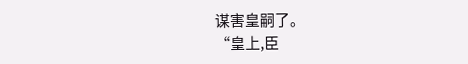谋害皇嗣了。
“皇上,臣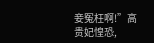妾冤枉啊!”高贵妃惶恐,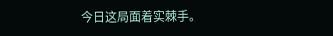今日这局面着实棘手。